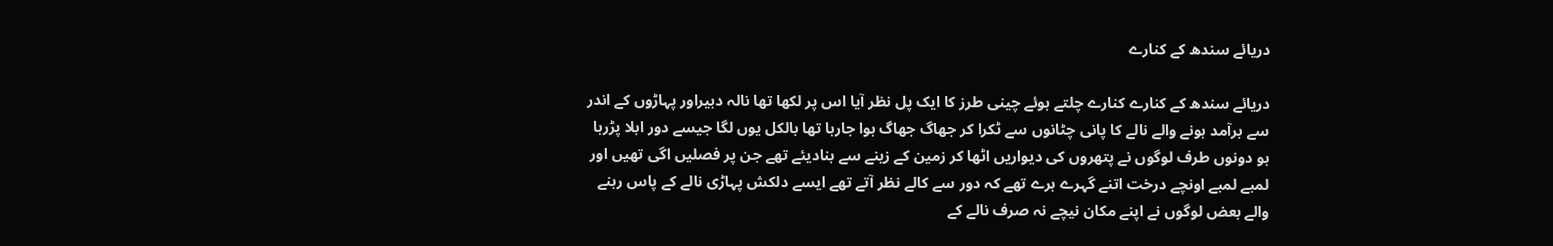دریائے سندھ کے کنارے

دریائے سندھ کے کنارے کنارے چلتے ہوئے چینی طرز کا ایک پل نظر آیا اس پر لکھا تھا نالہ دبیراور پہاڑوں کے اندر سے برآمد ہونے والے نالے کا پانی چٹانوں سے ٹکرا کر جھاگ جھاگ ہوا جارہا تھا بالکل یوں لگا جیسے دور ابلا پڑرہا ہو دونوں طرف لوگوں نے پتھروں کی دیواریں اٹھا کر زمین کے زینے سے بنادیئے تھے جن پر فصلیں اگی تھیں اور لمبے لمبے اونچے درخت اتنے گہرے ہرے تھے کہ دور سے کالے نظر آتے تھے ایسے دلکش پہاڑی نالے کے پاس رہنے والے بعض لوگوں نے اپنے مکان نیچے نہ صرف نالے کے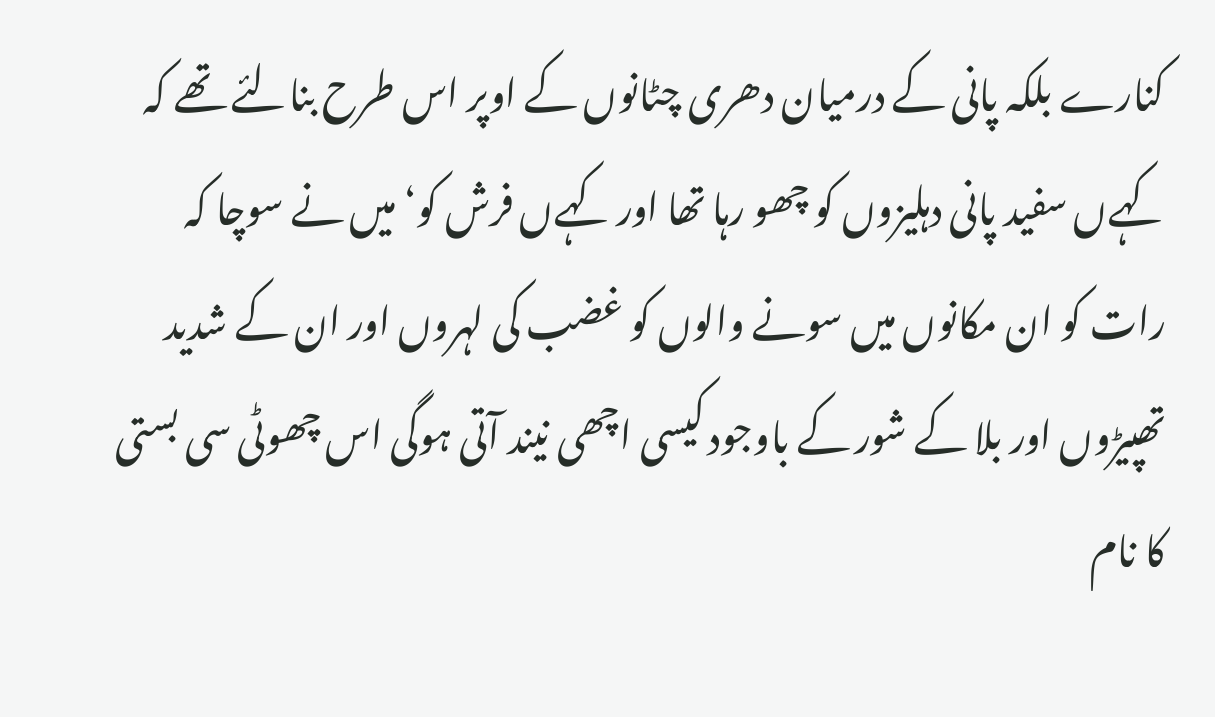کنارے بلکہ پانی کے درمیان دھری چٹانوں کے اوپر اس طرح بنالئے تھے کہ کہےں سفید پانی دہلیزوں کو چھو رہا تھا اور کہےں فرش کو‘ میں نے سوچا کہ رات کو ان مکانوں میں سونے والوں کو غضب کی لہروں اور ان کے شدید تھپیڑوں اور بلا کے شور کے باوجود کیسی اچھی نیند آتی ہوگی اس چھوٹی سی بستی کا نام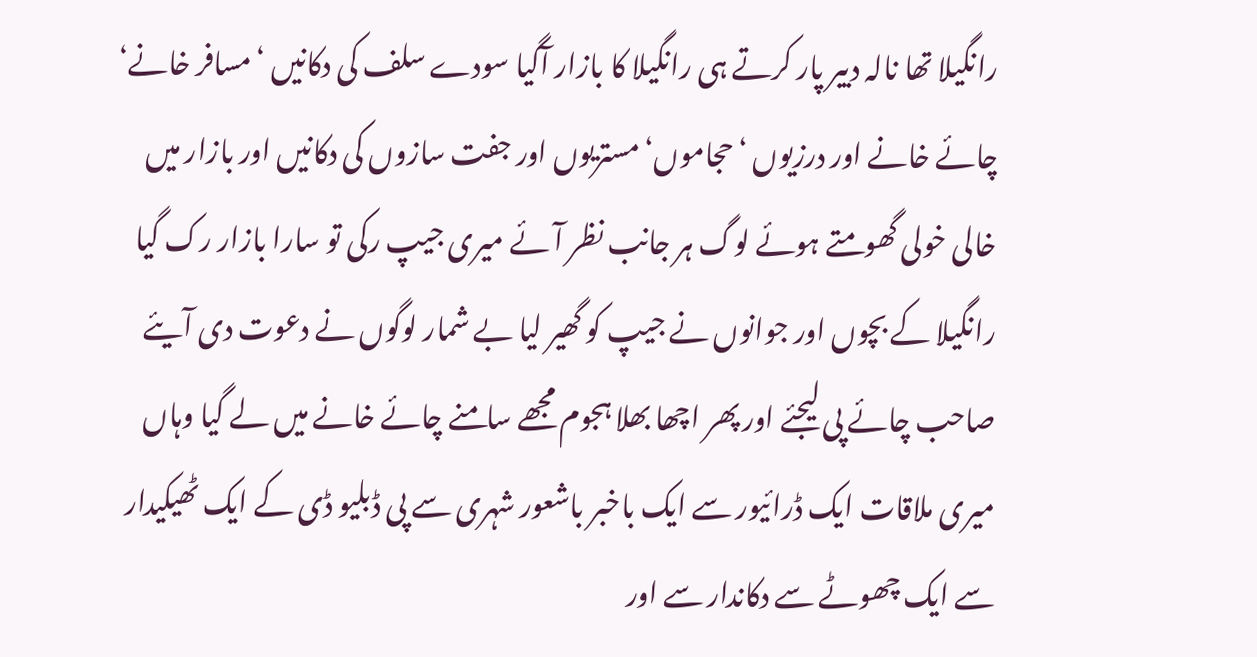رانگیلا تھا نالہ دبیر پار کرتے ہی رانگیلا کا بازار آگیا سودے سلف کی دکانیں ‘مسافر خانے‘ چائے خانے اور درزیوں ‘حجاموں‘مستریوں اور جفت سازوں کی دکانیں اور بازار میں خالی خولی گھومتے ہوئے لوگ ہر جانب نظر آئے میری جیپ رکی تو سارا بازار رک گیا رانگیلا کے بچوں اور جوانوں نے جیپ کو گھیر لیا بے شمار لوگوں نے دعوت دی آیئے صاحب چائے پی لیجئے اور پھر اچھا بھلا ہجوم مجھے سامنے چائے خانے میں لے گیا وہاں میری ملاقات ایک ڈرائیور سے ایک باخبر باشعور شہری سے پی ڈبلیو ڈی کے ایک ٹھیکیدار سے ایک چھوٹے سے دکاندار سے اور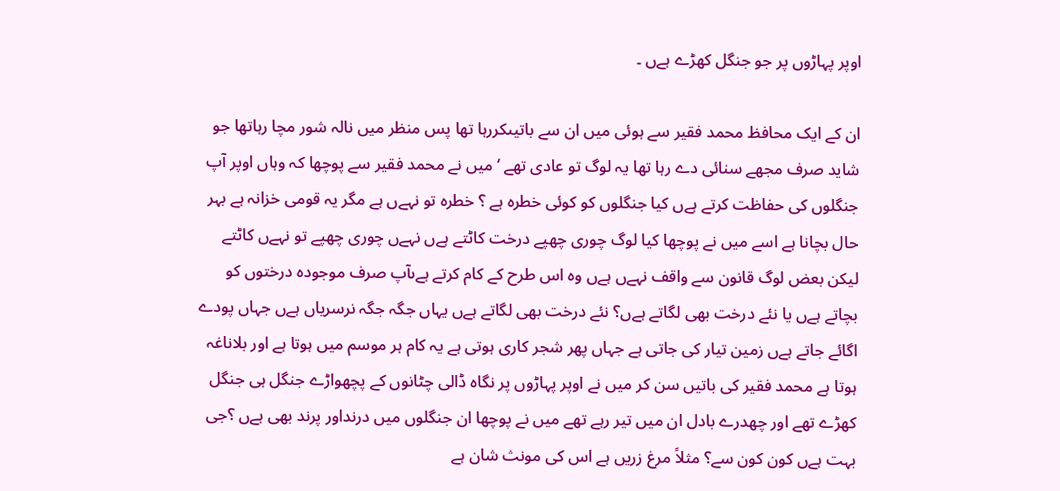اوپر پہاڑوں پر جو جنگل کھڑے ہےں ۔

ان کے ایک محافظ محمد فقیر سے ہوئی میں ان سے باتیںکررہا تھا پس منظر میں نالہ شور مچا رہاتھا جو شاید صرف مجھے سنائی دے رہا تھا یہ لوگ تو عادی تھے ‘میں نے محمد فقیر سے پوچھا کہ وہاں اوپر آپ جنگلوں کی حفاظت کرتے ہےں کیا جنگلوں کو کوئی خطرہ ہے ؟ خطرہ تو نہےں ہے مگر یہ قومی خزانہ ہے بہر حال بچانا ہے اسے میں نے پوچھا کیا لوگ چوری چھپے درخت کاٹتے ہےں نہےں چوری چھپے تو نہےں کاٹتے لیکن بعض لوگ قانون سے واقف نہےں ہےں وہ اس طرح کے کام کرتے ہےںآپ صرف موجودہ درختوں کو بچاتے ہےں یا نئے درخت بھی لگاتے ہےں؟ نئے درخت بھی لگاتے ہےں یہاں جگہ جگہ نرسریاں ہےں جہاں پودے اگائے جاتے ہےں زمین تیار کی جاتی ہے جہاں پھر شجر کاری ہوتی ہے یہ کام ہر موسم میں ہوتا ہے اور بلاناغہ ہوتا ہے محمد فقیر کی باتیں سن کر میں نے اوپر پہاڑوں پر نگاہ ڈالی چٹانوں کے پچھواڑے جنگل ہی جنگل کھڑے تھے اور چھدرے بادل ان میں تیر رہے تھے میں نے پوچھا ان جنگلوں میں درنداور پرند بھی ہےں ؟جی بہت ہےں کون کون سے؟ مثلاً مرغ زریں ہے اس کی مونث شان ہے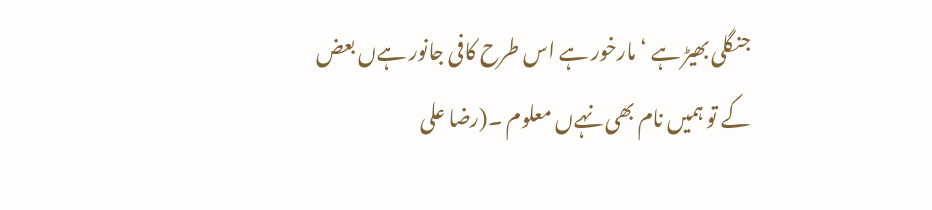جنگلی بھیڑ ہے ‘مارخور ہے اس طرح کافی جانور ہےں بعض کے تو ہمیں نام بھی نہےں معلوم ۔(رضا علی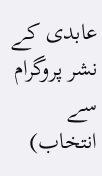عابدی کے نشر پروگرام سے انتخاب)